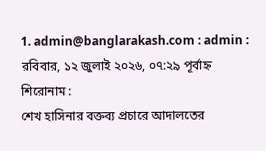1. admin@banglarakash.com : admin :
রবিবার, ১২ জুলাই ২০২৬, ০৭:২৯ পূর্বাহ্ন
শিরোনাম :
শেখ হাসিনার বক্তব্য প্রচারে আদালতের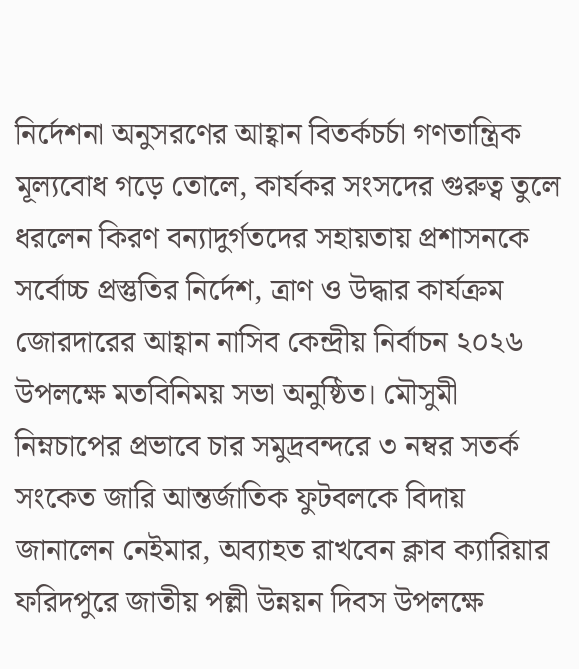নির্দেশনা অনুসরণের আহ্বান বিতর্কচর্চা গণতান্ত্রিক মূল্যবোধ গড়ে তোলে, কার্যকর সংসদের গুরুত্ব তুলে ধরলেন কিরণ বন্যাদুর্গতদের সহায়তায় প্রশাসনকে সর্বোচ্চ প্রস্তুতির নির্দেশ, ত্রাণ ও উদ্ধার কার্যক্রম জোরদারের আহ্বান নাসিব কেন্দ্রীয় নির্বাচন ২০২৬ উপলক্ষে মতবিনিময় সভা অনুষ্ঠিত। মৌসুমী নিম্নচাপের প্রভাবে চার সমুদ্রবন্দরে ৩ নম্বর সতর্ক সংকেত জারি আন্তর্জাতিক ফুটবলকে বিদায় জানালেন নেইমার, অব্যাহত রাখবেন ক্লাব ক্যারিয়ার ফরিদপুরে জাতীয় পল্লী উন্নয়ন দিবস উপলক্ষে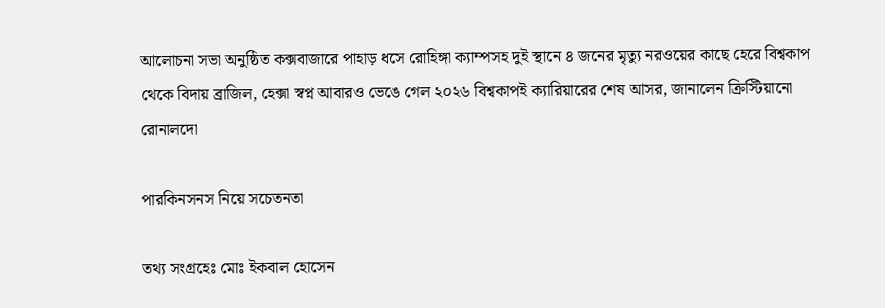আলোচনা সভা অনুষ্ঠিত কক্সবাজারে পাহাড় ধসে রোহিঙ্গা ক্যাম্পসহ দুই স্থানে ৪ জনের মৃত্যু নরওয়ের কাছে হেরে বিশ্বকাপ থেকে বিদায় ব্রাজিল, হেক্সা স্বপ্ন আবারও ভেঙে গেল ২০২৬ বিশ্বকাপই ক্যারিয়ারের শেষ আসর, জানালেন ক্রিস্টিয়ানো রোনালদো

পারকিনসনস নিয়ে সচেতনতা

তথ্য সংগ্রহেঃ মোঃ ইকবাল হোসেন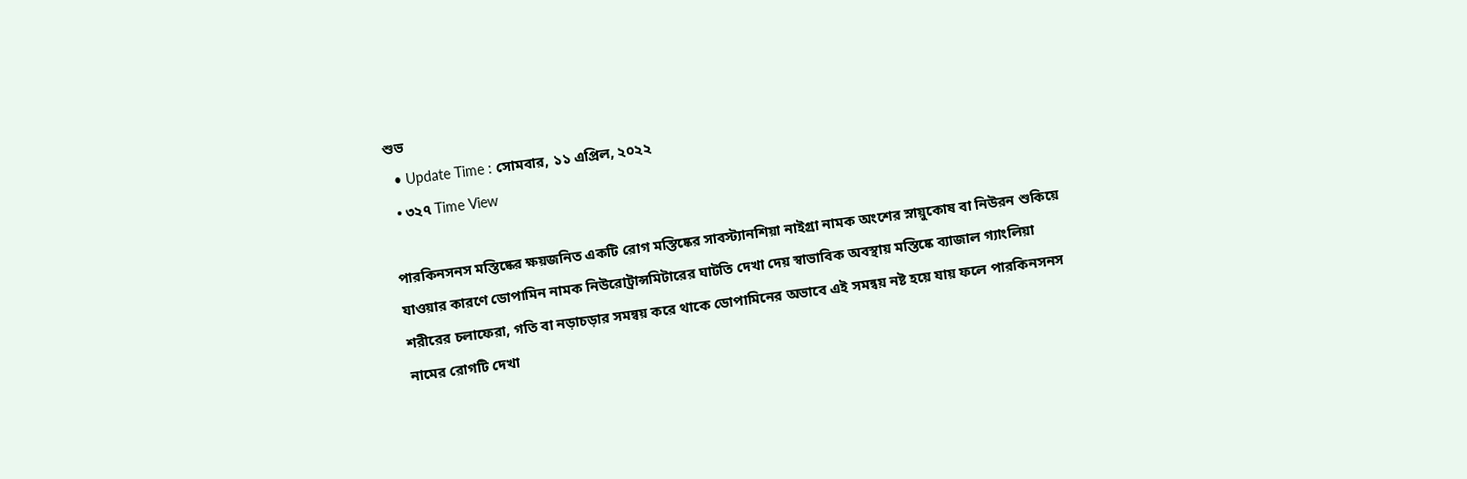শুভ
  • Update Time : সোমবার, ১১ এপ্রিল, ২০২২
  • ৩২৭ Time View

পারকিনসনস মস্তিষ্কের ক্ষয়জনিত একটি রোগ মস্তিষ্কের সাবস্ট্যানশিয়া নাইগ্রা নামক অংশের স্নায়ুকোষ বা নিউরন শুকিয়ে যাওয়ার কারণে ডোপামিন নামক নিউরোট্রান্সমিটারের ঘাটতি দেখা দেয় স্বাভাবিক অবস্থায় মস্তিষ্কে ব্যাজাল গ্যাংলিয়া শরীরের চলাফেরা, গতি বা নড়াচড়ার সমন্বয় করে থাকে ডোপামিনের অভাবে এই সমন্বয় নষ্ট হয়ে যায় ফলে পারকিনসনস নামের রোগটি দেখা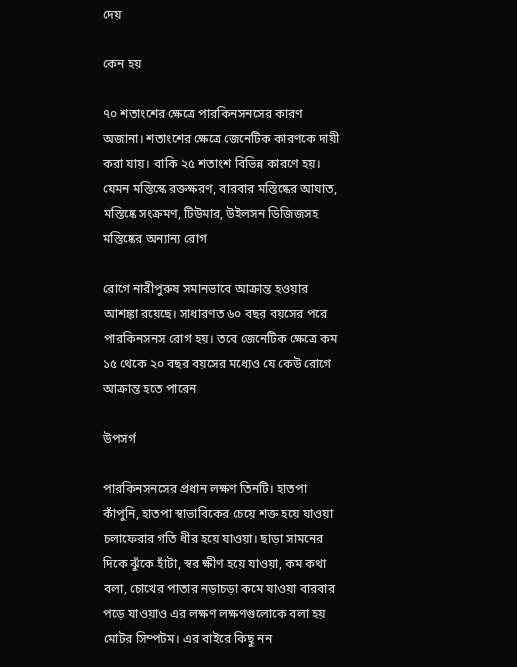দেয়

কেন হয়

৭০ শতাংশের ক্ষেত্রে পারকিনসনসের কারণ অজানা। শতাংশের ক্ষেত্রে জেনেটিক কারণকে দায়ী করা যায়। বাকি ২৫ শতাংশ বিভিন্ন কারণে হয়। যেমন মস্তিস্কে রক্তক্ষরণ, বারবার মস্তিষ্কের আঘাত, মস্তিষ্কে সংক্রমণ, টিউমার, উইলসন ডিজিজসহ মস্তিষ্কের অন্যান্য রোগ

রোগে নারীপুরুষ সমানভাবে আক্রান্ত হওয়ার আশঙ্কা রয়েছে। সাধারণত ৬০ বছর বয়সের পরে পারকিনসনস রোগ হয়। তবে জেনেটিক ক্ষেত্রে কম ১৫ থেকে ২০ বছর বয়সের মধ্যেও যে কেউ রোগে আক্রান্ত হতে পারেন

উপসর্গ

পারকিনসনসের প্রধান লক্ষণ তিনটি। হাতপা কাঁপুনি, হাতপা স্বাভাবিকের চেয়ে শক্ত হয়ে যাওয়া চলাফেরার গতি ধীর হয়ে যাওয়া। ছাড়া সামনের দিকে ঝুঁকে হাঁটা, স্বর ক্ষীণ হয়ে যাওয়া, কম কথা বলা, চোখের পাতার নড়াচড়া কমে যাওয়া বারবার পড়ে যাওয়াও এর লক্ষণ লক্ষণগুলোকে বলা হয় মোটর সিম্পটম। এর বাইরে কিছু নন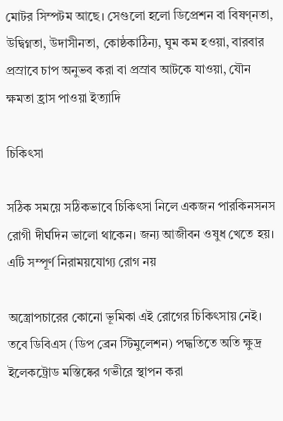মোটর সিম্পটম আছে। সেগুলো হলো ডিপ্রেশন বা বিষণ্নতা, উদ্বিগ্নতা, উদাসীনতা, কোষ্ঠকাঠিন্য, ঘুম কম হওয়া, বারবার প্রস্রাবে চাপ অনুভব করা বা প্রস্রাব আটকে যাওয়া, যৌন ক্ষমতা হ্রাস পাওয়া ইত্যাদি

চিকিৎসা

সঠিক সময়ে সঠিকভাবে চিকিৎসা নিলে একজন পারকিনসনস রোগী দীর্ঘদিন ভালো থাকেন। জন্য আজীবন ওষুধ খেতে হয়। এটি সম্পূর্ণ নিরাময়যোগ্য রোগ নয়

অস্ত্রোপচারের কোনো ভূমিকা এই রোগের চিকিৎসায় নেই। তবে ডিবিএস (ডিপ ব্রেন স্টিমুলেশন) পদ্ধতিতে অতি ক্ষুদ্র ইলেকট্রোড মস্তিষ্কের গভীরে স্থাপন করা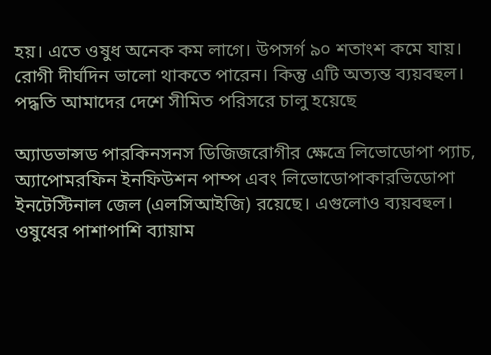হয়। এতে ওষুধ অনেক কম লাগে। উপসর্গ ৯০ শতাংশ কমে যায়। রোগী দীর্ঘদিন ভালো থাকতে পারেন। কিন্তু এটি অত্যন্ত ব্যয়বহুল। পদ্ধতি আমাদের দেশে সীমিত পরিসরে চালু হয়েছে

অ্যাডভান্সড পারকিনসনস ডিজিজরোগীর ক্ষেত্রে লিভোডোপা প্যাচ, অ্যাপোমরফিন ইনফিউশন পাম্প এবং লিভোডোপাকারভিডোপা ইনটেস্টিনাল জেল (এলসিআইজি) রয়েছে। এগুলোও ব্যয়বহুল। ওষুধের পাশাপাশি ব্যায়াম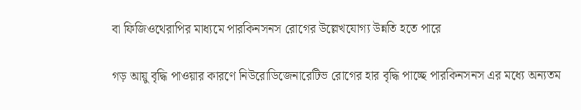বা ফিজিওথেরাপির মাধ্যমে পারকিনসনস রোগের উল্লেখযোগ্য উন্নতি হতে পারে

গড় আয়ু বৃদ্ধি পাওয়ার কারণে নিউরোডিজেনারেটিভ রোগের হার বৃদ্ধি পাচ্ছে পারকিনসনস এর মধ্যে অন্যতম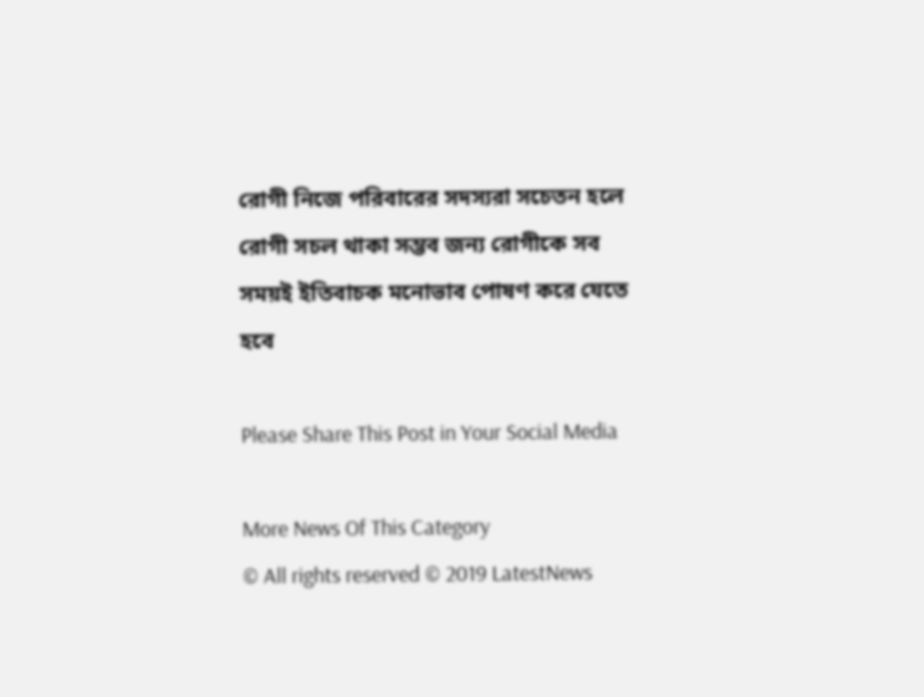রোগী নিজে পরিবারের সদস্যরা সচেতন হলে রোগী সচল থাকা সম্ভব জন্য রোগীকে সব সময়ই ইতিবাচক মনোভাব পোষণ করে যেতে হবে

Please Share This Post in Your Social Media

More News Of This Category
© All rights reserved © 2019 LatestNews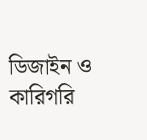ডিজাইন ও কারিগরি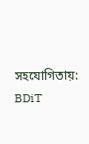সহযোগিতায়: BDiT